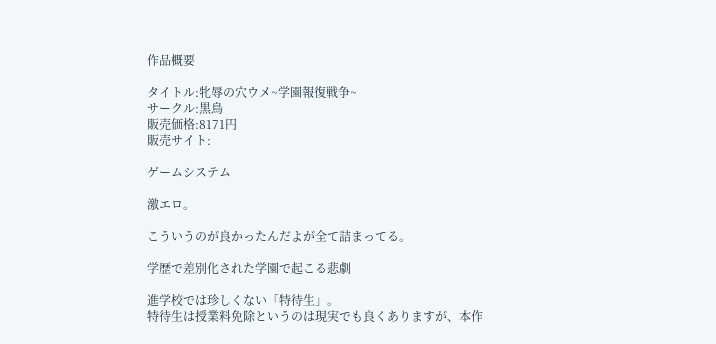作品概要

タイトル:牝辱の穴ウメ~学園報復戦争~
サークル:黒鳥
販売価格:8171円
販売サイト:

ゲームシステム

激エロ。

こういうのが良かったんだよが全て詰まってる。

学歴で差別化された学園で起こる悲劇

進学校では珍しくない「特待生」。
特待生は授業料免除というのは現実でも良くありますが、本作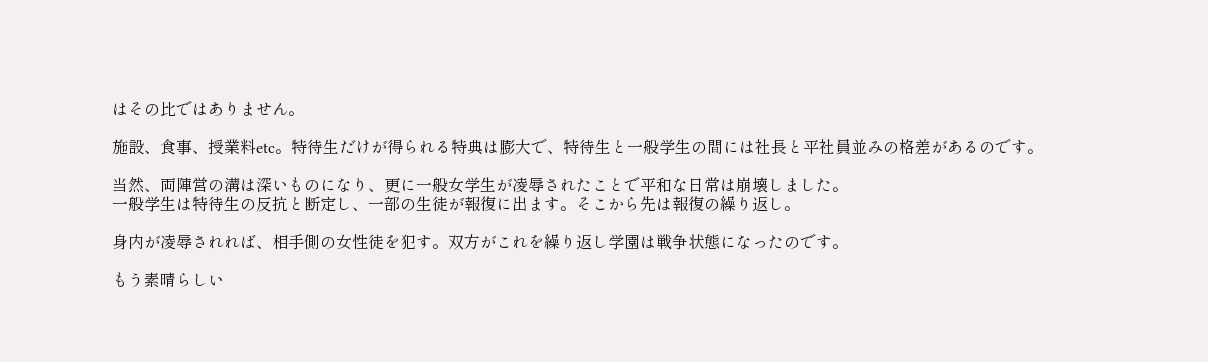はその比ではありません。

施設、食事、授業料etc。特待生だけが得られる特典は膨大で、特待生と一般学生の間には社長と平社員並みの格差があるのです。

当然、両陣営の溝は深いものになり、更に一般女学生が凌辱されたことで平和な日常は崩壊しました。
一般学生は特待生の反抗と断定し、一部の生徒が報復に出ます。そこから先は報復の繰り返し。

身内が凌辱されれば、相手側の女性徒を犯す。双方がこれを繰り返し学園は戦争状態になったのです。

もう素晴らしい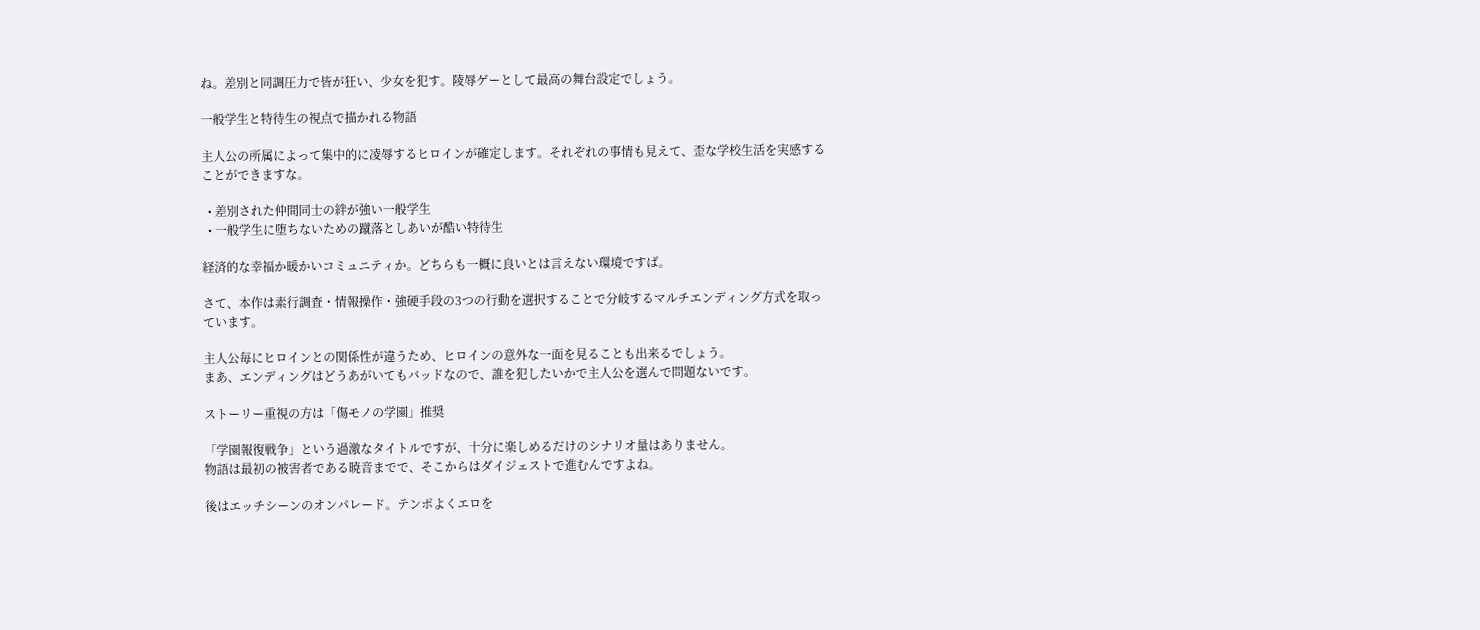ね。差別と同調圧力で皆が狂い、少女を犯す。陵辱ゲーとして最高の舞台設定でしょう。

一般学生と特待生の視点で描かれる物語

主人公の所属によって集中的に凌辱するヒロインが確定します。それぞれの事情も見えて、歪な学校生活を実感することができますな。

  • 差別された仲間同士の絆が強い一般学生
  • 一般学生に堕ちないための蹴落としあいが酷い特待生

経済的な幸福か暖かいコミュニティか。どちらも一概に良いとは言えない環境ですば。

さて、本作は素行調査・情報操作・強硬手段の3つの行動を選択することで分岐するマルチエンディング方式を取っています。

主人公毎にヒロインとの関係性が違うため、ヒロインの意外な一面を見ることも出来るでしょう。
まあ、エンディングはどうあがいてもバッドなので、誰を犯したいかで主人公を選んで問題ないです。

ストーリー重視の方は「傷モノの学園」推奨

「学園報復戦争」という過激なタイトルですが、十分に楽しめるだけのシナリオ量はありません。
物語は最初の被害者である暁音までで、そこからはダイジェストで進むんですよね。

後はエッチシーンのオンパレード。テンポよくエロを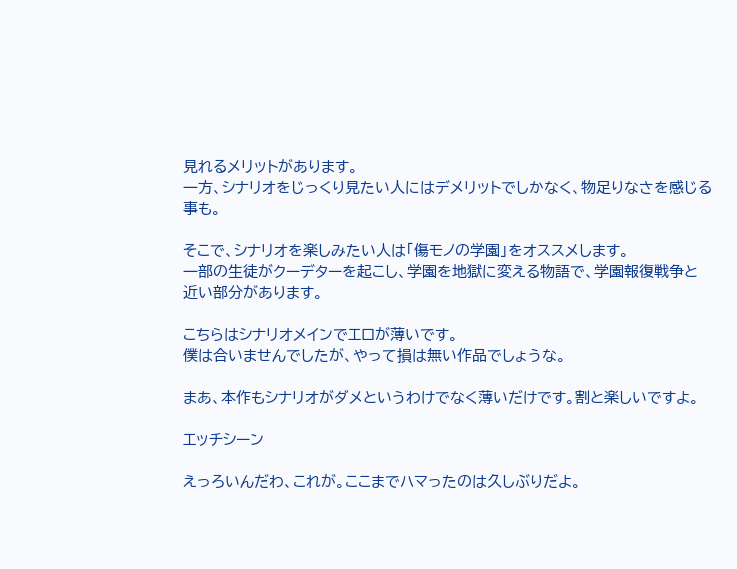見れるメリットがあります。
一方、シナリオをじっくり見たい人にはデメリットでしかなく、物足りなさを感じる事も。

そこで、シナリオを楽しみたい人は「傷モノの学園」をオススメします。
一部の生徒がクーデターを起こし、学園を地獄に変える物語で、学園報復戦争と近い部分があります。

こちらはシナリオメインでエロが薄いです。
僕は合いませんでしたが、やって損は無い作品でしょうな。

まあ、本作もシナリオがダメというわけでなく薄いだけです。割と楽しいですよ。

エッチシーン

えっろいんだわ、これが。ここまでハマったのは久しぶりだよ。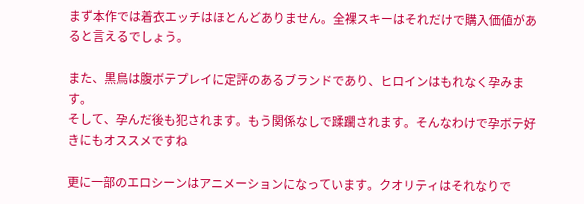まず本作では着衣エッチはほとんどありません。全裸スキーはそれだけで購入価値があると言えるでしょう。

また、黒鳥は腹ボテプレイに定評のあるブランドであり、ヒロインはもれなく孕みます。
そして、孕んだ後も犯されます。もう関係なしで蹂躙されます。そんなわけで孕ボテ好きにもオススメですね

更に一部のエロシーンはアニメーションになっています。クオリティはそれなりで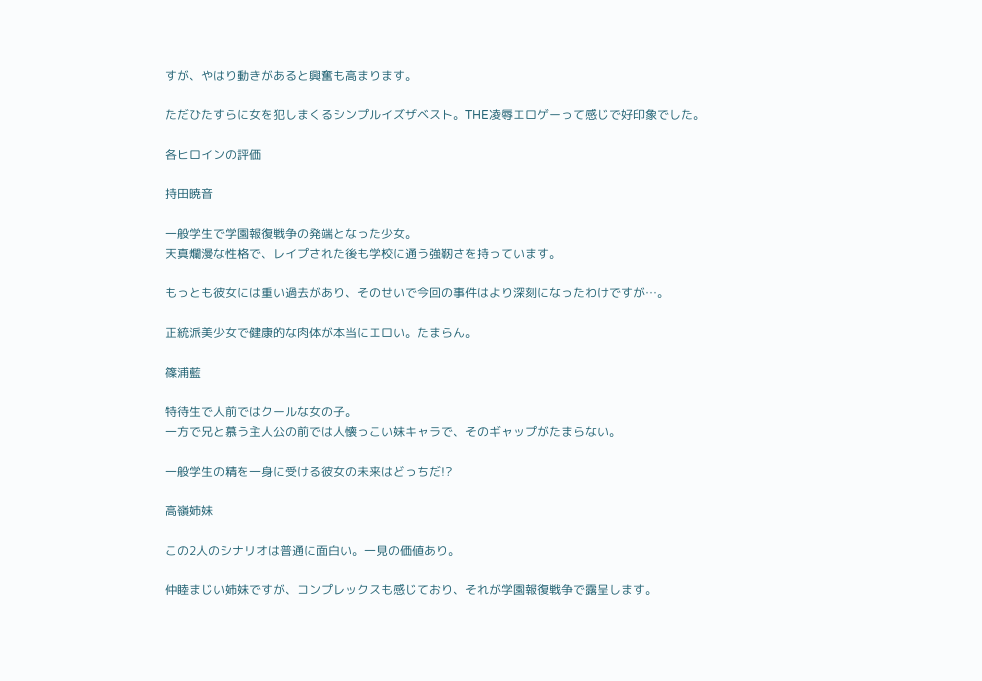すが、やはり動きがあると興奮も高まります。

ただひたすらに女を犯しまくるシンプルイズザベスト。THE凌辱エロゲーって感じで好印象でした。

各ヒロインの評価

持田暁音

一般学生で学園報復戦争の発端となった少女。
天真爛漫な性格で、レイプされた後も学校に通う強靭さを持っています。

もっとも彼女には重い過去があり、そのせいで今回の事件はより深刻になったわけですが…。

正統派美少女で健康的な肉体が本当にエロい。たまらん。

篠浦藍

特待生で人前ではクールな女の子。
一方で兄と慕う主人公の前では人懐っこい妹キャラで、そのギャップがたまらない。

一般学生の精を一身に受ける彼女の未来はどっちだ!?

高嶺姉妹

この2人のシナリオは普通に面白い。一見の価値あり。

仲睦まじい姉妹ですが、コンプレックスも感じており、それが学園報復戦争で露呈します。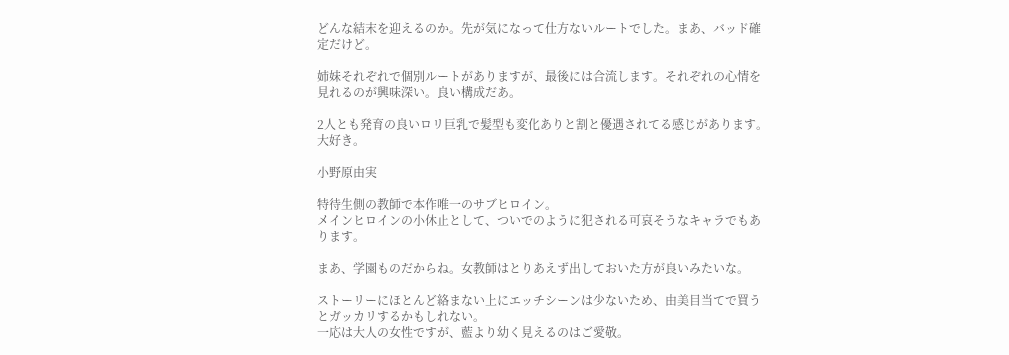どんな結末を迎えるのか。先が気になって仕方ないルートでした。まあ、バッド確定だけど。

姉妹それぞれで個別ルートがありますが、最後には合流します。それぞれの心情を見れるのが興味深い。良い構成だあ。

2人とも発育の良いロリ巨乳で髪型も変化ありと割と優遇されてる感じがあります。大好き。

小野原由実

特待生側の教師で本作唯一のサブヒロイン。
メインヒロインの小休止として、ついでのように犯される可哀そうなキャラでもあります。

まあ、学園ものだからね。女教師はとりあえず出しておいた方が良いみたいな。

ストーリーにほとんど絡まない上にエッチシーンは少ないため、由美目当てで買うとガッカリするかもしれない。
一応は大人の女性ですが、藍より幼く見えるのはご愛敬。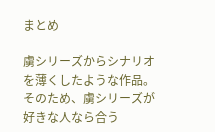まとめ

虜シリーズからシナリオを薄くしたような作品。
そのため、虜シリーズが好きな人なら合う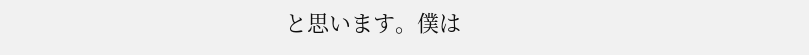と思います。僕は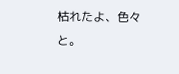枯れたよ、色々と。